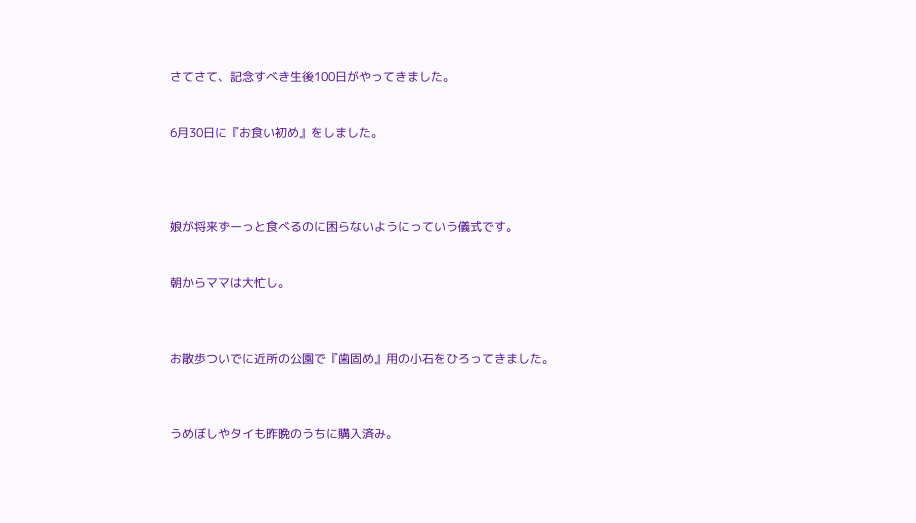さてさて、記念すべき生後100日がやってきました。


6月30日に『お食い初め』をしました。




娘が将来ずーっと食べるのに困らないようにっていう儀式です。


朝からママは大忙し。



お散歩ついでに近所の公園で『歯固め』用の小石をひろってきました。



うめぼしやタイも昨晩のうちに購入済み。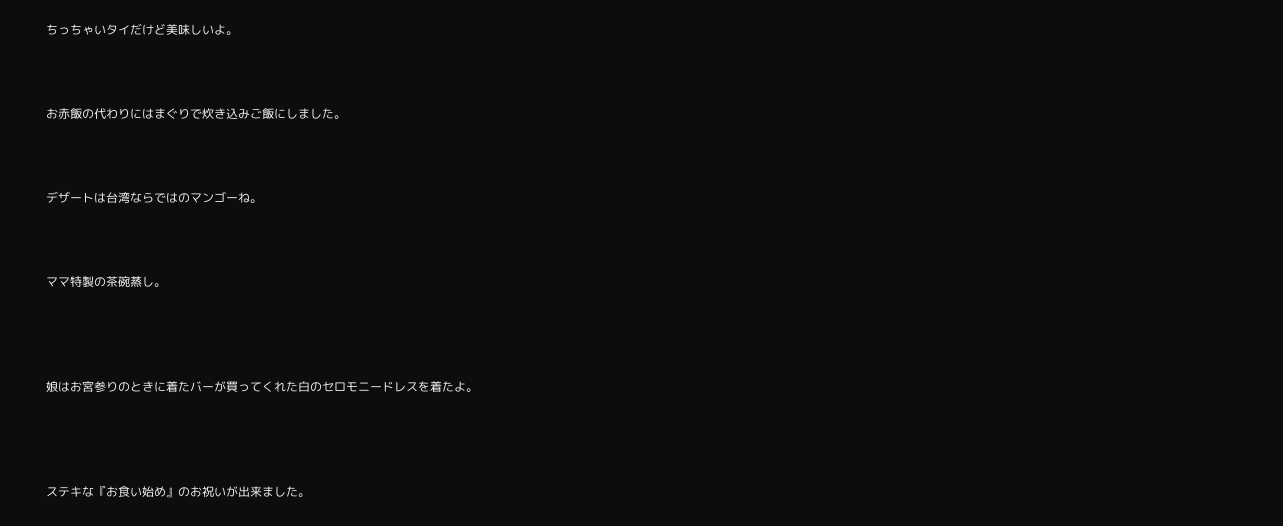ちっちゃいタイだけど美味しいよ。



お赤飯の代わりにはまぐりで炊き込みご飯にしました。



デザートは台湾ならではのマンゴーね。



ママ特製の茶碗蒸し。




娘はお宮参りのときに着たバーが買ってくれた白のセロモニードレスを着たよ。




ステキな『お食い始め』のお祝いが出来ました。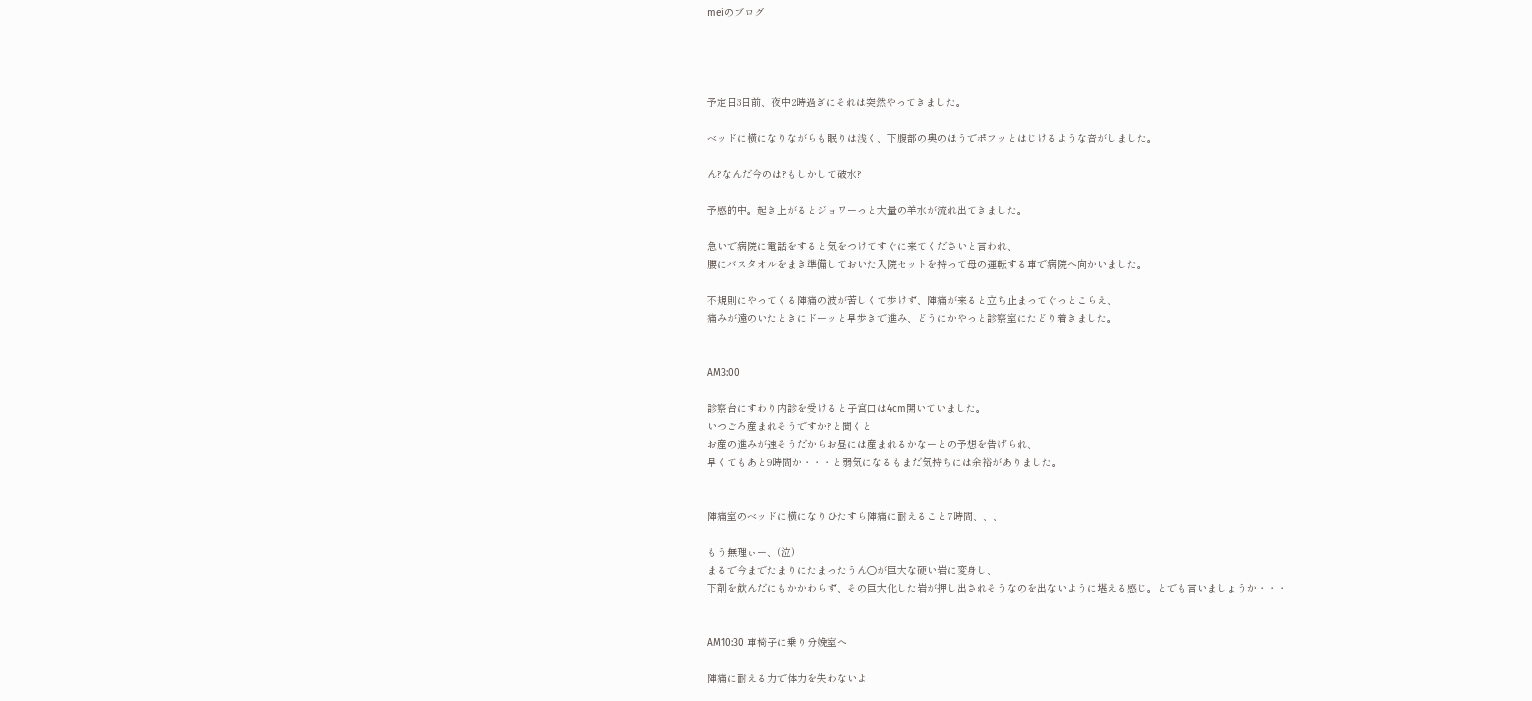meiのブログ




予定日3日前、夜中2時過ぎにそれは突然やってきました。

ベッドに横になりながらも眠りは浅く、下腹部の奥のほうでポフッとはじけるような音がしました。

ん?なんだ今のは?もしかして破水?

予感的中。起き上がるとジョワーっと大量の羊水が流れ出てきました。

急いで病院に電話をすると気をつけてすぐに来てくださいと言われ、
腰にバスタオルをまき準備しておいた入院セットを持って母の運転する車で病院へ向かいました。

不規則にやってくる陣痛の波が苦しくて歩けず、陣痛が来ると立ち止まってぐっとこらえ、
痛みが遠のいたときにドーッと早歩きで進み、どうにかやっと診察室にたどり着きました。


AM3:00

診察台にすわり内診を受けると子宮口は4cm開いていました。
いつごろ産まれそうですか?と聞くと
お産の進みが速そうだからお昼には産まれるかなーとの予想を告げられ、
早くてもあと9時間か・・・と弱気になるもまだ気持ちには余裕がありました。


陣痛室のベッドに横になりひたすら陣痛に耐えること7時間、、、

もう無理ぃー、(泣)
まるで今までたまりにたまったうん○が巨大な硬い岩に変身し、
下剤を飲んだにもかかわらず、その巨大化した岩が押し出されそうなのを出ないように堪える感じ。とでも言いましょうか・・・


AM10:30 車椅子に乗り分娩室へ

陣痛に耐える力で体力を失わないよ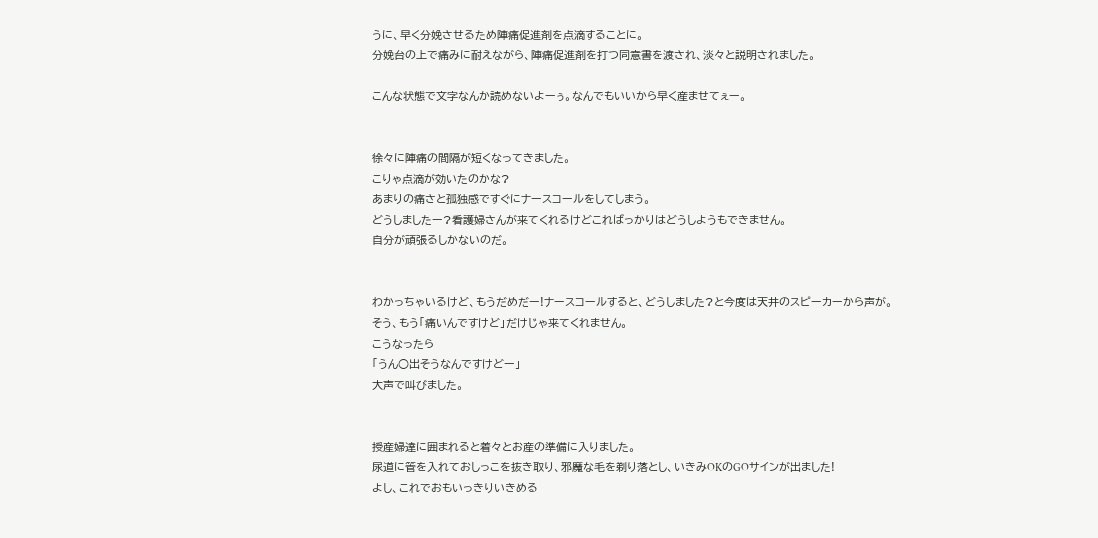うに、早く分娩させるため陣痛促進剤を点滴することに。
分娩台の上で痛みに耐えながら、陣痛促進剤を打つ同意書を渡され、淡々と説明されました。

こんな状態で文字なんか読めないよーぅ。なんでもいいから早く産ませてぇー。


徐々に陣痛の間隔が短くなってきました。
こりゃ点滴が効いたのかな?
あまりの痛さと孤独感ですぐにナースコールをしてしまう。
どうしましたー?看護婦さんが来てくれるけどこればっかりはどうしようもできません。
自分が頑張るしかないのだ。


わかっちゃいるけど、もうだめだー!ナースコールすると、どうしました?と今度は天井のスピーカーから声が。
そう、もう「痛いんですけど」だけじゃ来てくれません。
こうなったら
「うん○出そうなんですけどー」
大声で叫びました。


授産婦達に囲まれると着々とお産の準備に入りました。
尿道に管を入れておしっこを抜き取り、邪魔な毛を剃り落とし、いきみOKのGOサインが出ました!
よし、これでおもいっきりいきめる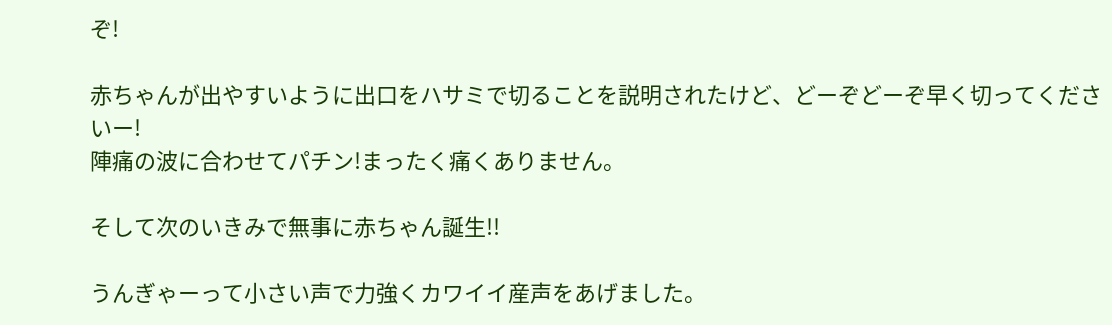ぞ!

赤ちゃんが出やすいように出口をハサミで切ることを説明されたけど、どーぞどーぞ早く切ってくださいー!
陣痛の波に合わせてパチン!まったく痛くありません。

そして次のいきみで無事に赤ちゃん誕生!!

うんぎゃーって小さい声で力強くカワイイ産声をあげました。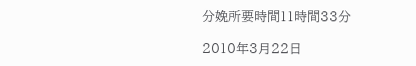分娩所要時間11時間33分

2010年3月22日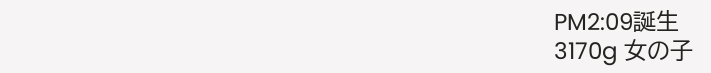PM2:09誕生
3170g 女の子